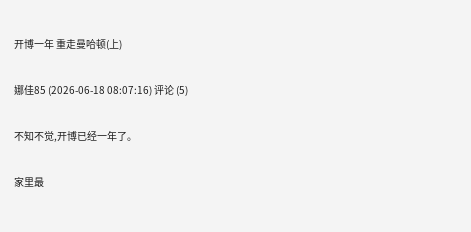开博一年 重走曼哈顿(上)

娜佳85 (2026-06-18 08:07:16) 评论 (5)

不知不觉,开博已经一年了。

家里最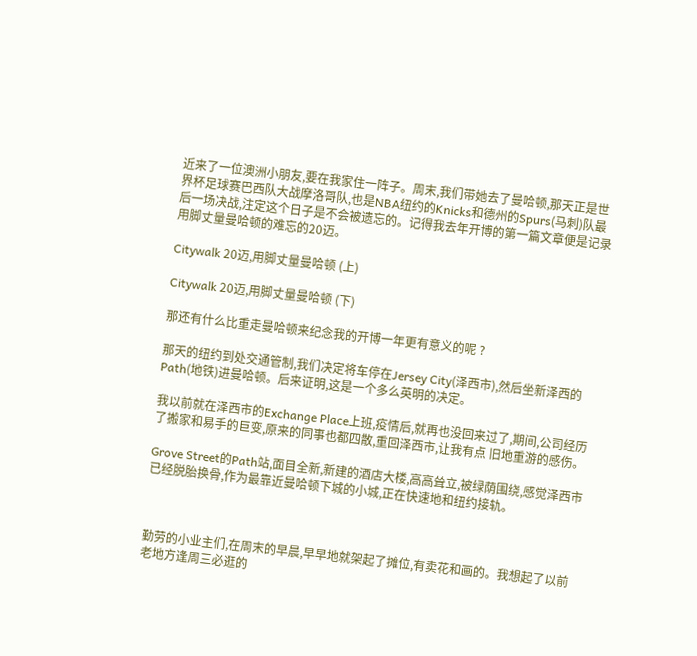近来了一位澳洲小朋友,要在我家住一阵子。周末,我们带她去了曼哈顿,那天正是世界杯足球赛巴西队大战摩洛哥队,也是NBA纽约的Knicks和德州的Spurs(马刺)队最后一场决战,注定这个日子是不会被遗忘的。记得我去年开博的第一篇文章便是记录用脚丈量曼哈顿的难忘的20迈。

Citywalk 20迈,用脚丈量曼哈顿 (上)

Citywalk 20迈,用脚丈量曼哈顿 (下)

那还有什么比重走曼哈顿来纪念我的开博一年更有意义的呢 ?

那天的纽约到处交通管制,我们决定将车停在Jersey City(泽西市),然后坐新泽西的Path(地铁)进曼哈顿。后来证明,这是一个多么英明的决定。

我以前就在泽西市的Exchange Place上班,疫情后,就再也没回来过了,期间,公司经历了搬家和易手的巨变,原来的同事也都四散,重回泽西市,让我有点 旧地重游的感伤。

Grove Street的Path站,面目全新,新建的酒店大楼,高高耸立,被绿荫围绕,感觉泽西市已经脱胎换骨,作为最靠近曼哈顿下城的小城,正在快速地和纽约接轨。



勤劳的小业主们,在周末的早晨,早早地就架起了摊位,有卖花和画的。我想起了以前老地方逢周三必逛的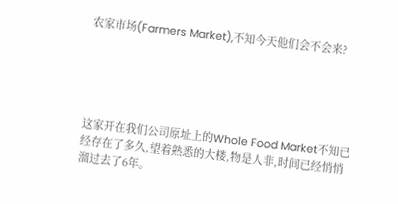农家市场(Farmers Market),不知今天他们会不会来?





这家开在我们公司原址上的Whole Food Market不知已经存在了多久,望着熟悉的大楼,物是人非,时间已经悄悄溜过去了6年。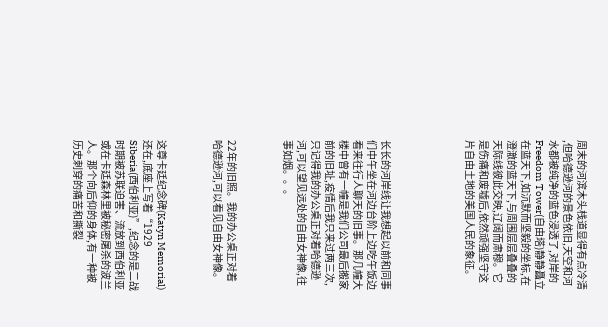周末的河滨木头栈道显得有点冷清 ,但哈德逊河的景色依旧,天空和河水都被纯净的蓝色浸透了,对岸的Freedom Tower(自由塔)静静矗立在蓝天下,如沉默而坚毅的坐标,在澄澈的蓝天下,与周围层层叠叠的天际线彼此交映,辽阔而肃穆。它是伤痛和废墟后,依然顽强坚守这片自由土地的美国人民的象征。





长长的河岸线让我想起以前和同事们中午坐在河边台阶上边吃午饭边看来往行人聊天的旧事。那几幢大楼中曾有一幢是我们公司最后搬家前的旧址,疫情后我只来过两三次,只记得我的办公桌正对着哈德逊河,可以望见远处的自由女神像,往事如烟。。。



22年的旧照。我的办公桌正对着哈德逊河,可以看见自由女神像。



这尊卡廷纪念碑(Katyn Memorial)还在,底座上写着“1929 Siberia(西伯利亚)”,纪念的是二战时期被苏联迫害、流放到西伯利亚或在卡廷森林里被秘密屠杀的波兰人。那个向后仰的身体,有一种被历史刺穿的痛苦和撕裂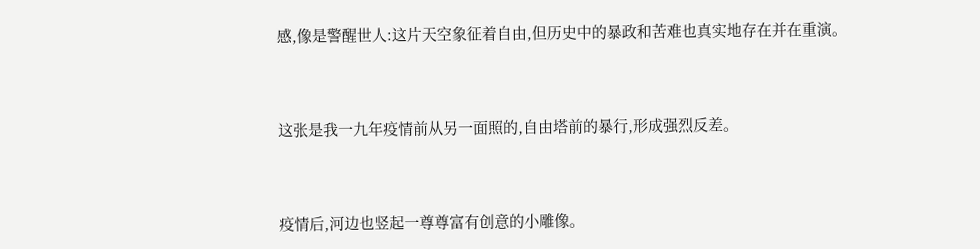感,像是警醒世人:这片天空象征着自由,但历史中的暴政和苦难也真实地存在并在重演。



这张是我一九年疫情前从另一面照的,自由塔前的暴行,形成强烈反差。



疫情后,河边也竖起一尊尊富有创意的小雕像。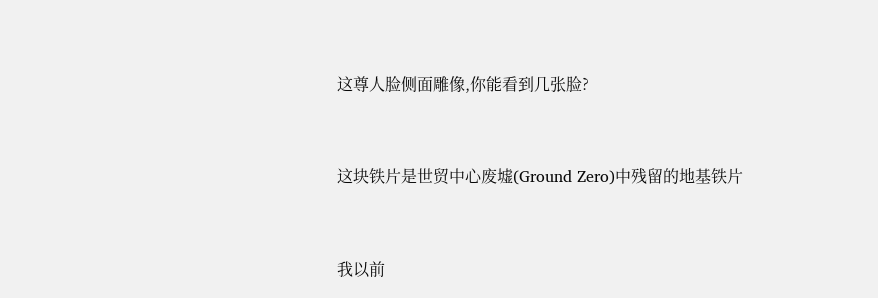这尊人脸侧面雕像,你能看到几张脸?



这块铁片是世贸中心废墟(Ground Zero)中残留的地基铁片



我以前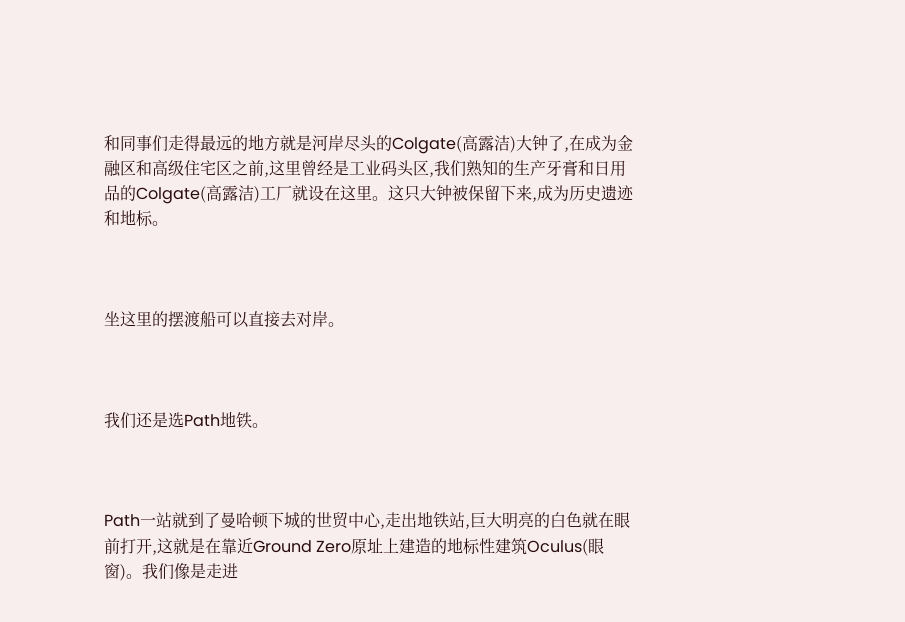和同事们走得最远的地方就是河岸尽头的Colgate(高露洁)大钟了,在成为金融区和高级住宅区之前,这里曾经是工业码头区,我们熟知的生产牙膏和日用品的Colgate(高露洁)工厂就设在这里。这只大钟被保留下来,成为历史遗迹和地标。



坐这里的摆渡船可以直接去对岸。



我们还是选Path地铁。



Path一站就到了曼哈顿下城的世贸中心,走出地铁站,巨大明亮的白色就在眼前打开,这就是在靠近Ground Zero原址上建造的地标性建筑Oculus(眼窗)。我们像是走进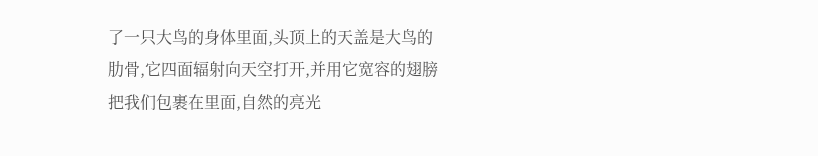了一只大鸟的身体里面,头顶上的天盖是大鸟的肋骨,它四面辐射向天空打开,并用它宽容的翅膀把我们包裹在里面,自然的亮光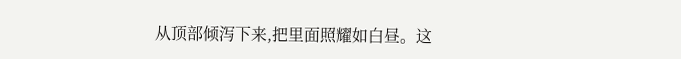从顶部倾泻下来,把里面照耀如白昼。这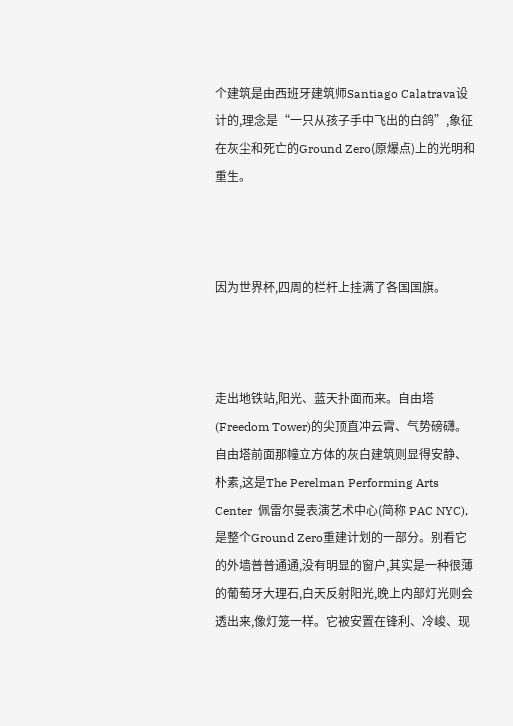个建筑是由西班牙建筑师Santiago Calatrava设计的,理念是“一只从孩子手中飞出的白鸽”,象征在灰尘和死亡的Ground Zero(原爆点)上的光明和重生。



因为世界杯,四周的栏杆上挂满了各国国旗。



走出地铁站,阳光、蓝天扑面而来。自由塔(Freedom Tower)的尖顶直冲云霄、气势磅礴。自由塔前面那幢立方体的灰白建筑则显得安静、朴素,这是The Perelman Performing Arts Center  佩雷尔曼表演艺术中心(简称 PAC NYC),是整个Ground Zero重建计划的一部分。别看它的外墙普普通通,没有明显的窗户,其实是一种很薄的葡萄牙大理石,白天反射阳光,晚上内部灯光则会透出来,像灯笼一样。它被安置在锋利、冷峻、现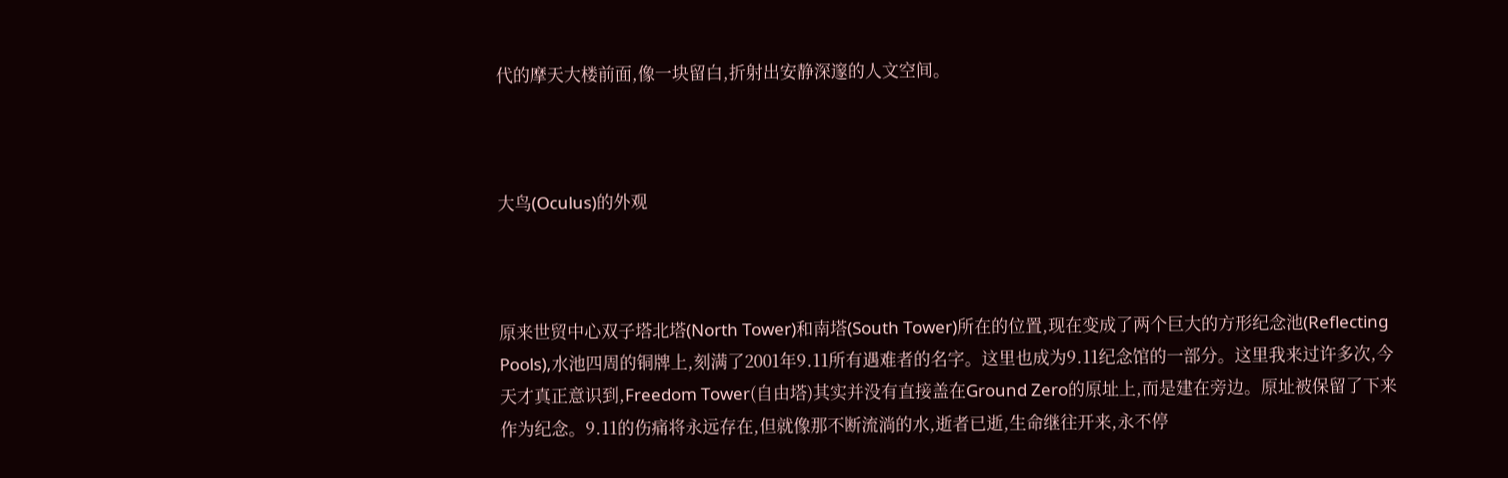代的摩天大楼前面,像一块留白,折射出安静深邃的人文空间。



大鸟(Oculus)的外观



原来世贸中心双子塔北塔(North Tower)和南塔(South Tower)所在的位置,现在变成了两个巨大的方形纪念池(Reflecting Pools),水池四周的铜牌上,刻满了2001年9.11所有遇难者的名字。这里也成为9.11纪念馆的一部分。这里我来过许多次,今天才真正意识到,Freedom Tower(自由塔)其实并没有直接盖在Ground Zero的原址上,而是建在旁边。原址被保留了下来作为纪念。9.11的伤痛将永远存在,但就像那不断流淌的水,逝者已逝,生命继往开来,永不停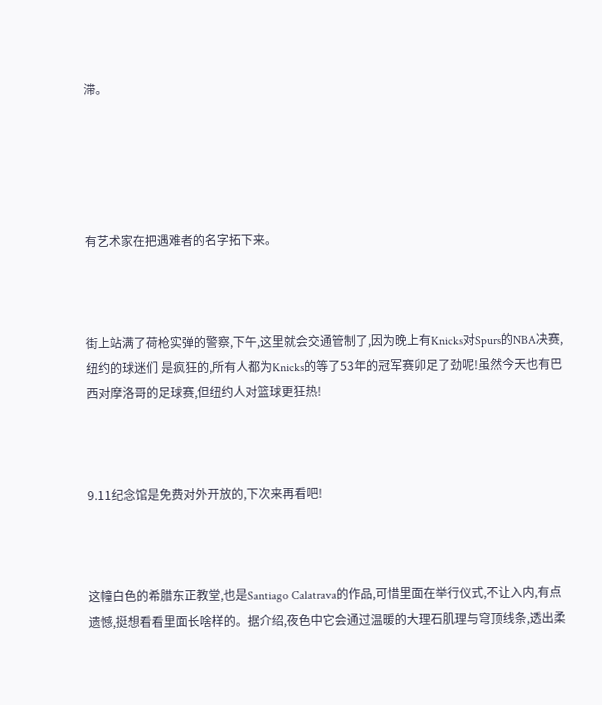滞。





有艺术家在把遇难者的名字拓下来。



街上站满了荷枪实弹的警察,下午,这里就会交通管制了,因为晚上有Knicks对Spurs的NBA决赛,纽约的球迷们 是疯狂的,所有人都为Knicks的等了53年的冠军赛卯足了劲呢!虽然今天也有巴西对摩洛哥的足球赛,但纽约人对篮球更狂热!



9.11纪念馆是免费对外开放的,下次来再看吧!



这幢白色的希腊东正教堂,也是Santiago Calatrava的作品,可惜里面在举行仪式,不让入内,有点遗憾,挺想看看里面长啥样的。据介绍,夜色中它会通过温暖的大理石肌理与穹顶线条,透出柔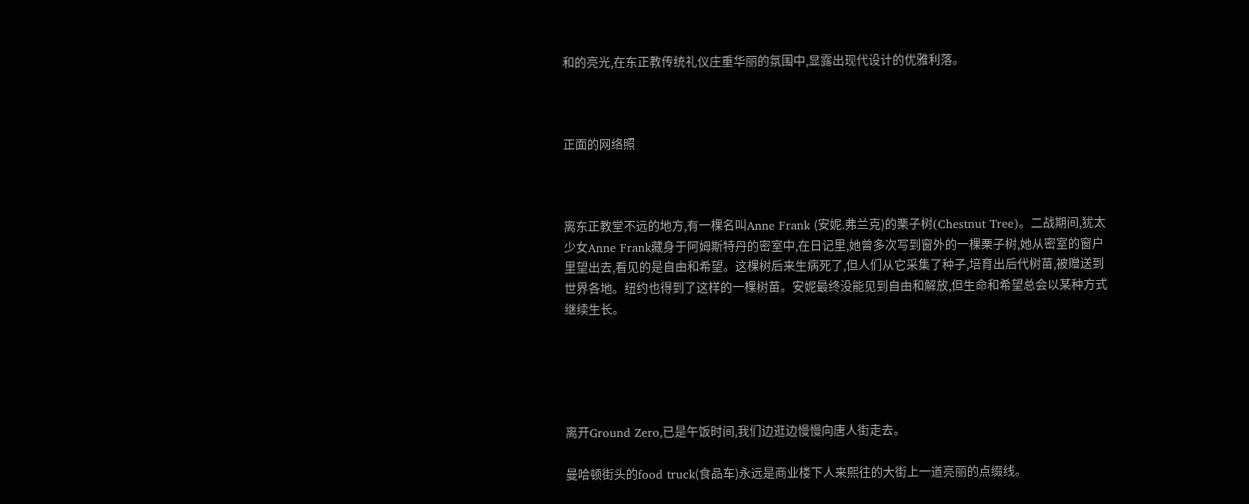和的亮光,在东正教传统礼仪庄重华丽的氛围中,显露出现代设计的优雅利落。



正面的网络照



离东正教堂不远的地方,有一棵名叫Anne Frank (安妮.弗兰克)的栗子树(Chestnut Tree)。二战期间,犹太少女Anne Frank藏身于阿姆斯特丹的密室中,在日记里,她曾多次写到窗外的一棵栗子树,她从密室的窗户里望出去,看见的是自由和希望。这棵树后来生病死了,但人们从它采集了种子,培育出后代树苗,被赠送到世界各地。纽约也得到了这样的一棵树苗。安妮最终没能见到自由和解放,但生命和希望总会以某种方式继续生长。





离开Ground Zero,已是午饭时间,我们边逛边慢慢向唐人街走去。

曼哈顿街头的food truck(食品车)永远是商业楼下人来熙往的大街上一道亮丽的点缀线。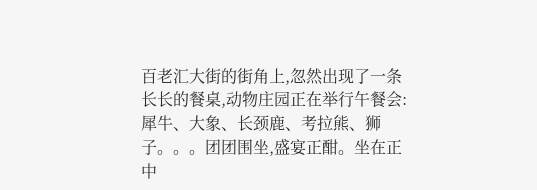百老汇大街的街角上,忽然出现了一条长长的餐桌,动物庄园正在举行午餐会:犀牛、大象、长颈鹿、考拉熊、狮子。。。团团围坐,盛宴正酣。坐在正中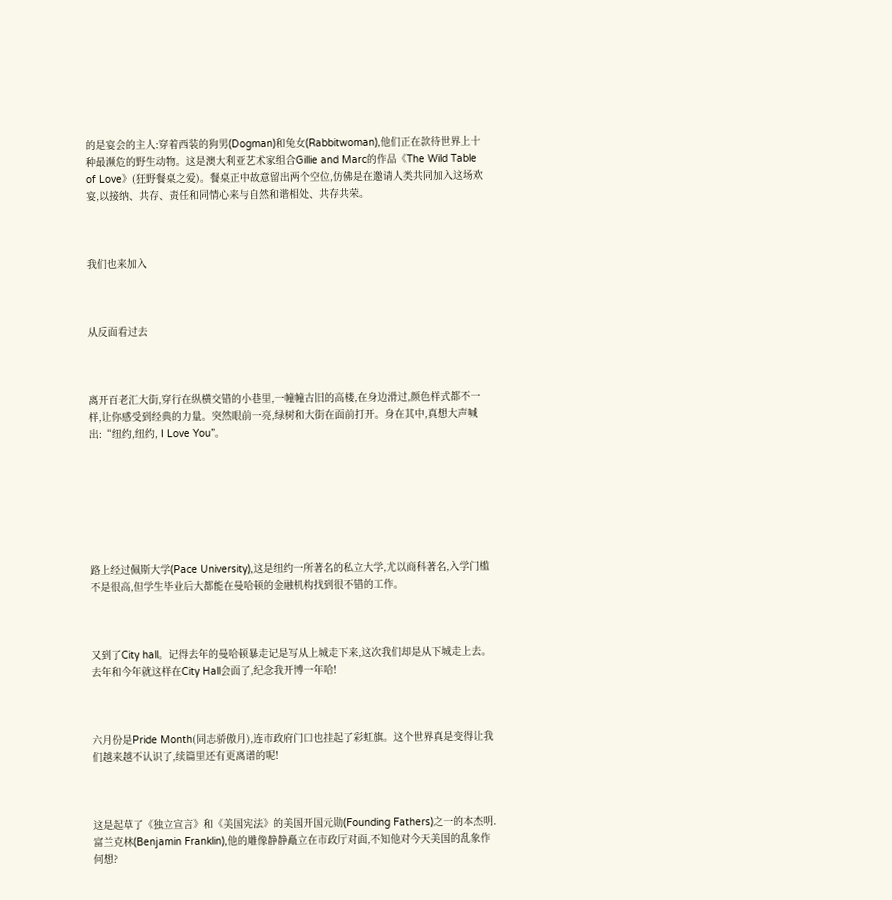的是宴会的主人:穿着西装的狗男(Dogman)和兔女(Rabbitwoman),他们正在款待世界上十种最濒危的野生动物。这是澳大利亚艺术家组合Gillie and Marc的作品《The Wild Table of Love》(狂野餐桌之爱)。餐桌正中故意留出两个空位,仿佛是在邀请人类共同加入这场欢宴,以接纳、共存、责任和同情心来与自然和谐相处、共存共荣。



我们也来加入



从反面看过去



离开百老汇大街,穿行在纵横交错的小巷里,一幢幢古旧的高楼,在身边滑过,颜色样式都不一样,让你感受到经典的力量。突然眼前一亮,绿树和大街在面前打开。身在其中,真想大声喊出:“纽约,纽约, I Love You”。







路上经过佩斯大学(Pace University),这是纽约一所著名的私立大学,尤以商科著名,入学门槛不是很高,但学生毕业后大都能在曼哈顿的金融机构找到很不错的工作。



又到了City hall。记得去年的曼哈顿暴走记是写从上城走下来,这次我们却是从下城走上去。去年和今年就这样在City Hall会面了,纪念我开博一年哈!



六月份是Pride Month(同志骄傲月),连市政府门口也挂起了彩虹旗。这个世界真是变得让我们越来越不认识了,续篇里还有更离谱的呢!



这是起草了《独立宣言》和《美国宪法》的美国开国元勋(Founding Fathers)之一的本杰明.富兰克林(Benjamin Franklin),他的雕像静静矗立在市政厅对面,不知他对今天美国的乱象作何想?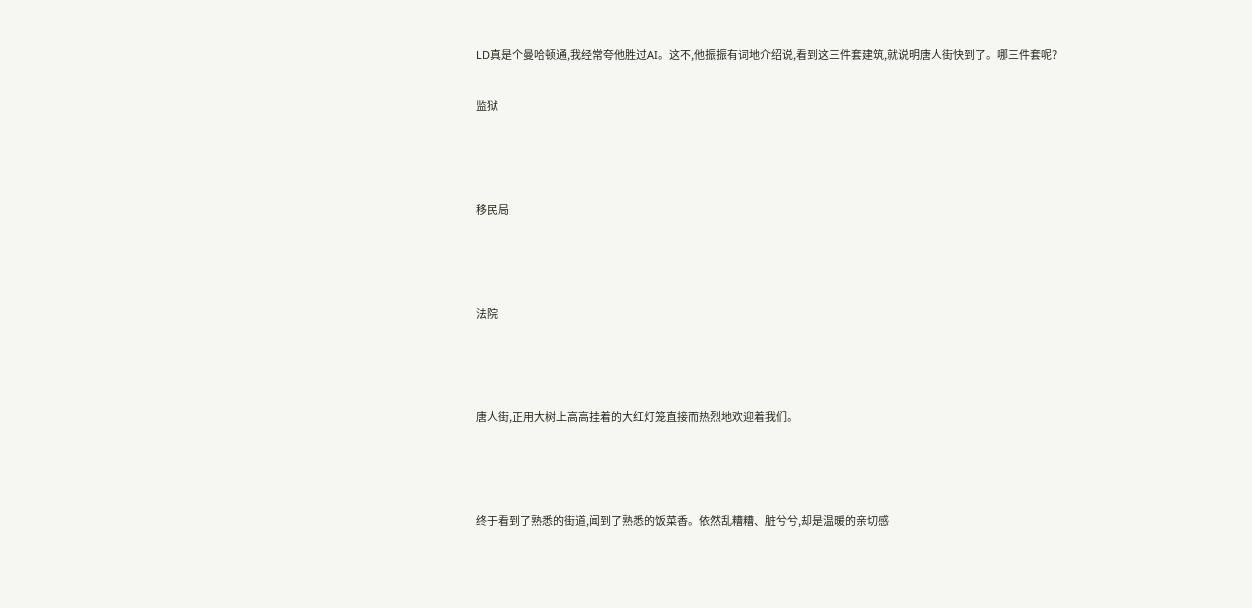LD真是个曼哈顿通,我经常夸他胜过AI。这不,他振振有词地介绍说,看到这三件套建筑,就说明唐人街快到了。哪三件套呢?

监狱



移民局



法院



唐人街,正用大树上高高挂着的大红灯笼直接而热烈地欢迎着我们。



终于看到了熟悉的街道,闻到了熟悉的饭菜香。依然乱糟糟、脏兮兮,却是温暖的亲切感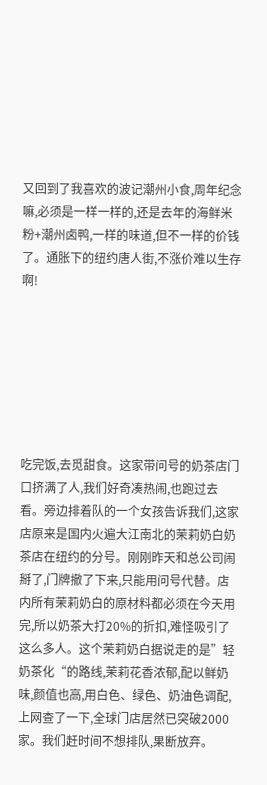又回到了我喜欢的波记潮州小食,周年纪念嘛,必须是一样一样的,还是去年的海鲜米粉+潮州卤鸭,一样的味道,但不一样的价钱了。通胀下的纽约唐人街,不涨价难以生存啊!







吃完饭,去觅甜食。这家带问号的奶茶店门口挤满了人,我们好奇凑热闹,也跑过去看。旁边排着队的一个女孩告诉我们,这家店原来是国内火遍大江南北的茉莉奶白奶茶店在纽约的分号。刚刚昨天和总公司闹掰了,门牌撤了下来,只能用问号代替。店内所有茉莉奶白的原材料都必须在今天用完,所以奶茶大打20%的折扣,难怪吸引了这么多人。这个茉莉奶白据说走的是”轻奶茶化“的路线,茉莉花香浓郁,配以鲜奶味,颜值也高,用白色、绿色、奶油色调配,上网查了一下,全球门店居然已突破2000家。我们赶时间不想排队,果断放弃。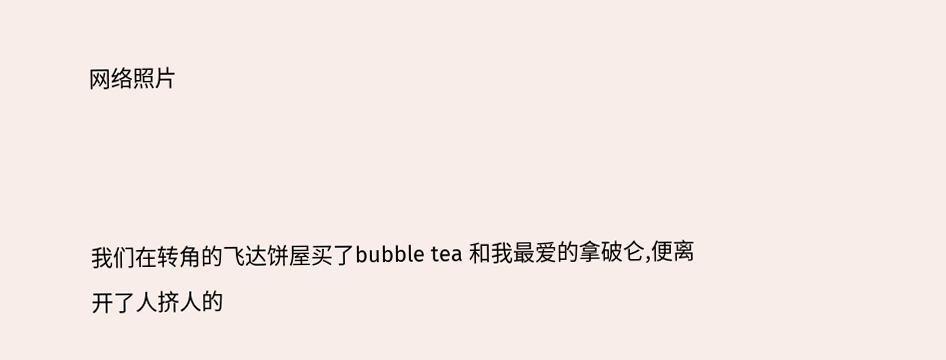网络照片



我们在转角的飞达饼屋买了bubble tea 和我最爱的拿破仑,便离开了人挤人的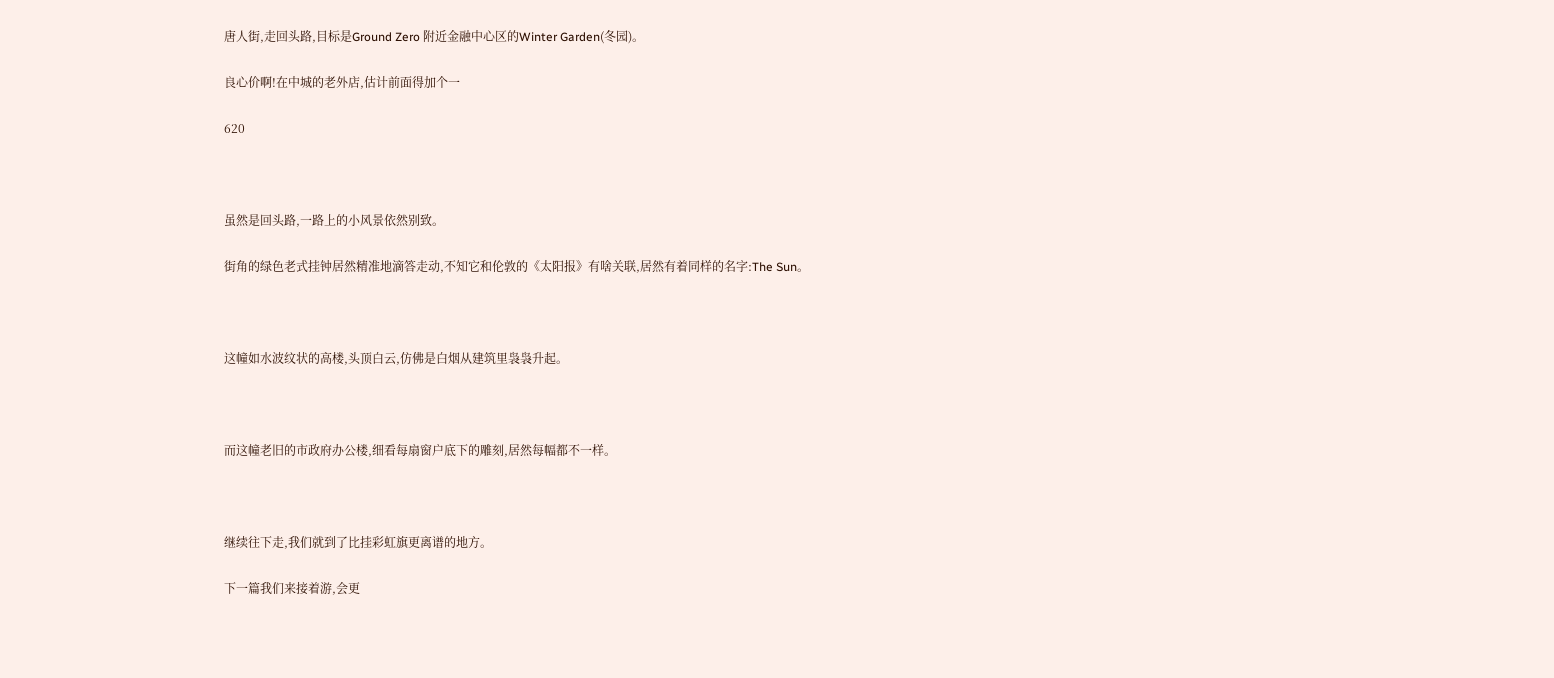唐人街,走回头路,目标是Ground Zero 附近金融中心区的Winter Garden(冬园)。

良心价啊!在中城的老外店,估计前面得加个一

620



虽然是回头路,一路上的小风景依然别致。

街角的绿色老式挂钟居然精准地滴答走动,不知它和伦敦的《太阳报》有啥关联,居然有着同样的名字:The Sun。



这幢如水波纹状的高楼,头顶白云,仿佛是白烟从建筑里袅袅升起。



而这幢老旧的市政府办公楼,细看每扇窗户底下的雕刻,居然每幅都不一样。



继续往下走,我们就到了比挂彩虹旗更离谱的地方。

下一篇我们来接着游,会更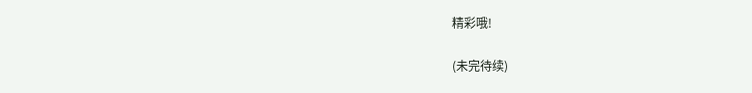精彩哦!

(未完待续)